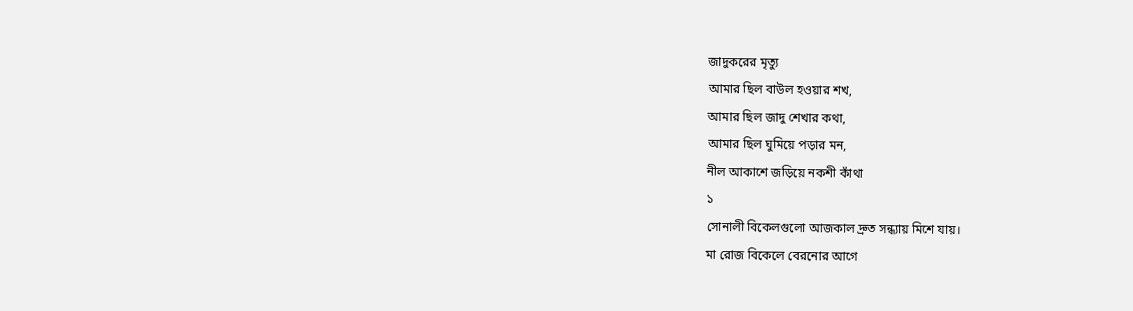জাদুকরের মৃত্যু
আমার ছিল বাউল হওয়ার শখ,
আমার ছিল জাদু শেখার কথা,
আমার ছিল ঘুমিয়ে পড়ার মন,
নীল আকাশে জড়িয়ে নকশী কাঁথা
১
সোনালী বিকেলগুলো আজকাল দ্রুত সন্ধ্যায় মিশে যায়।
মা রোজ বিকেলে বেরনোর আগে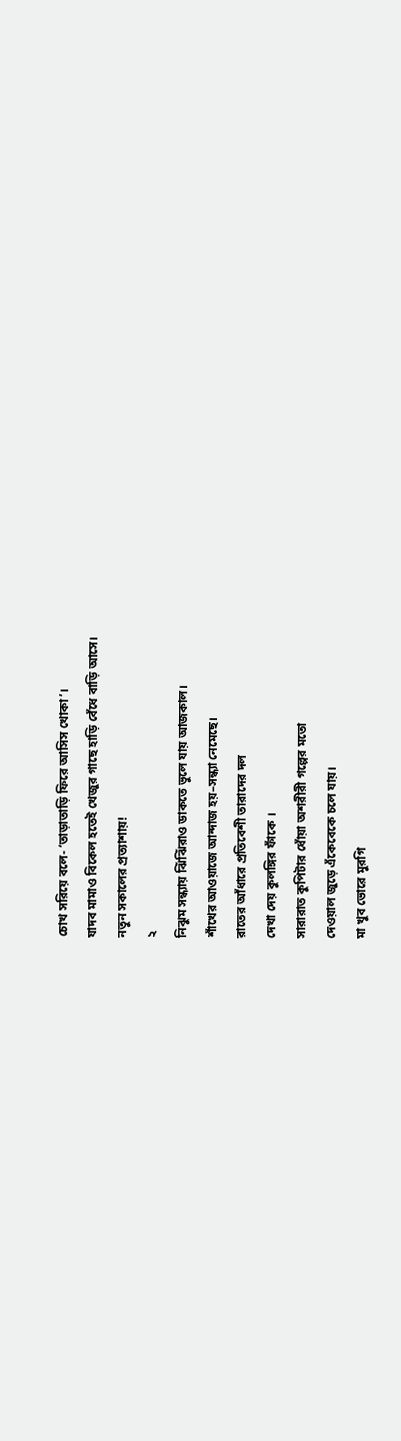চোখ সরিয়ে বলে- ‘তাড়াতাড়ি ফিরে আসিস খোকা’।
যাদব মামাও বিকেল হতেই খেজুর গাছে হাড়ি বেঁধে বাড়ি আসে।
নতুন সকালের প্রত্যাশায়!
২
নিঝুম সন্ধ্যায় ঝিঁঝিঁরাও ডাকতে ভুলে যায় আজকাল।
শাঁখের আওয়াজে আন্দাজ হয়–সন্ধ্যা নেমেছে।
রাতের আঁধারে প্রতিবেশী তারাদের দল
দেখা দেয় কুলঙ্গির ফাঁকে ।
সারারাত কুপিটার ধোঁয়া অশরীরী গল্পের মতো
দেওয়াল জুড়ে এঁকেবেকে চলে যায়।
মা খুব ভোরে মুরগি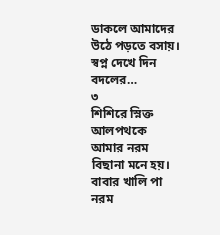ডাকলে আমাদের উঠে পড়তে বসায়।
স্বপ্ন দেখে দিন বদলের…
৩
শিশিরে স্নিক্ত আলপথকে আমার নরম বিছানা মনে হয়।
বাবার খালি পা নরম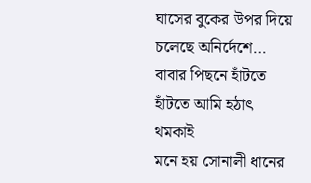ঘাসের বুকের উপর দিয়ে চলেছে অনির্দেশে…
বাবার পিছনে হাঁটতে হাঁটতে আমি হঠাৎ থমকাই
মনে হয় সোনালী ধানের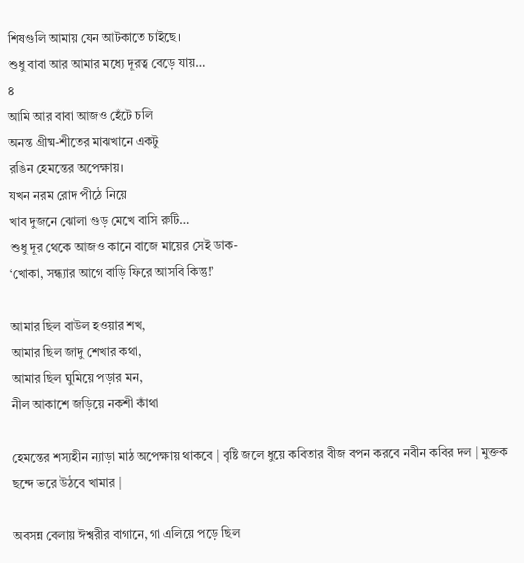শিষগুলি আমায় যেন আটকাতে চাইছে।
শুধু বাবা আর আমার মধ্যে দূরত্ব বেড়ে যায়…
৪
আমি আর বাবা আজও হেঁটে চলি
অনন্ত গ্রীষ্ম-শীতের মাঝখানে একটু
রঙিন হেমন্তের অপেক্ষায়।
যখন নরম রোদ পীঠে নিয়ে
খাব দুজনে ঝোলা গুড় মেখে বাসি রুটি…
শুধু দূর থেকে আজও কানে বাজে মায়ের সেই ডাক-
‘খোকা, সন্ধ্যার আগে বাড়ি ফিরে আসবি কিন্তু!’

আমার ছিল বাউল হওয়ার শখ,
আমার ছিল জাদু শেখার কথা,
আমার ছিল ঘুমিয়ে পড়ার মন,
নীল আকাশে জড়িয়ে নকশী কাঁথা

হেমন্তের শস্যহীন ন্যাড়া মাঠ অপেক্ষায় থাকবে | বৃষ্টি জলে ধুয়ে কবিতার বীজ বপন করবে নবীন কবির দল | মুক্তক ছন্দে ভরে উঠবে খামার |

অবসন্ন বেলায় ঈশ্বরীর বাগানে, গা এলিয়ে পড়ে ছিল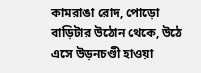কামরাঙা রোদ, পোড়ো বাড়িটার উঠোন থেকে, উঠে এসে উড়নচণ্ডী হাওয়া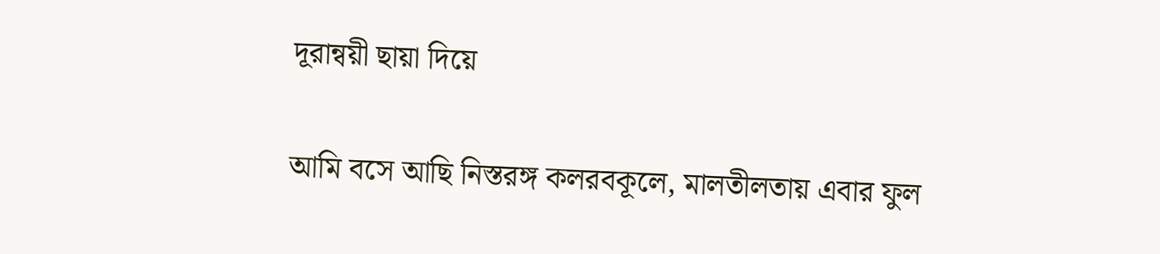দূরান্বয়ী ছায়া দিয়ে

আমি বসে আছি নিস্তরঙ্গ কলরবকূলে, মালতীলতায় এবার ফুল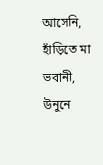আসেনি, হাঁড়িতে মা ভবানী, উনুনে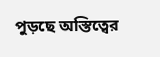পুড়ছে অস্তিত্বের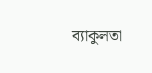ব্যাকুলতা